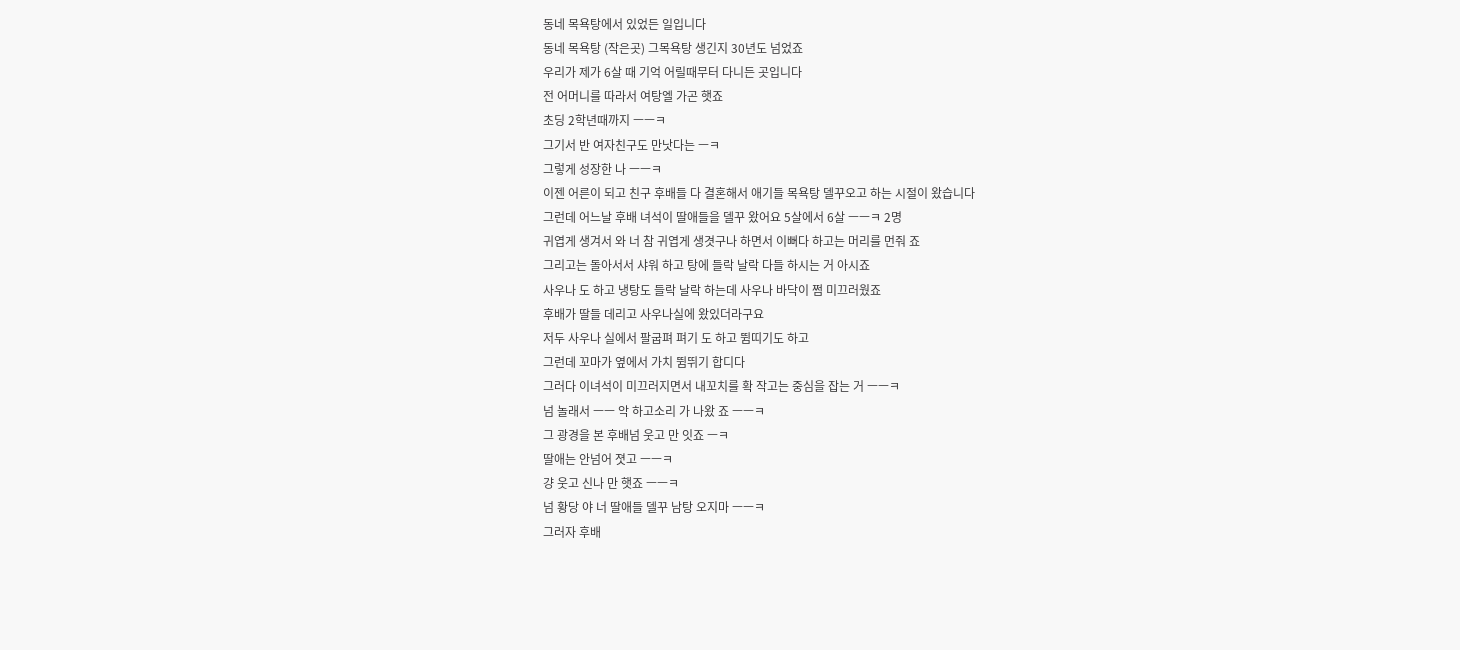동네 목욕탕에서 있었든 일입니다
동네 목욕탕 (작은곳) 그목욕탕 생긴지 30년도 넘었죠
우리가 제가 6살 때 기억 어릴때무터 다니든 곳입니다
전 어머니를 따라서 여탕엘 가곤 햇죠
초딩 2학년때까지 ㅡㅡㅋ
그기서 반 여자친구도 만낫다는 ㅡㅋ
그렇게 성장한 나 ㅡㅡㅋ
이젠 어른이 되고 친구 후배들 다 결혼해서 애기들 목욕탕 델꾸오고 하는 시절이 왔습니다
그런데 어느날 후배 녀석이 딸애들을 델꾸 왔어요 5살에서 6살 ㅡㅡㅋ 2명
귀엽게 생겨서 와 너 참 귀엽게 생겻구나 하면서 이뻐다 하고는 머리를 먼줘 죠
그리고는 돌아서서 샤워 하고 탕에 들락 날락 다들 하시는 거 아시죠
사우나 도 하고 냉탕도 들락 날락 하는데 사우나 바닥이 쩜 미끄러웠죠
후배가 딸들 데리고 사우나실에 왔있더라구요
저두 사우나 실에서 팔굽펴 펴기 도 하고 뜀띠기도 하고
그런데 꼬마가 옆에서 가치 뜀뛰기 합디다
그러다 이녀석이 미끄러지면서 내꼬치를 확 작고는 중심을 잡는 거 ㅡㅡㅋ
넘 놀래서 ㅡㅡ 악 하고소리 가 나왔 죠 ㅡㅡㅋ
그 광경을 본 후배넘 웃고 만 잇죠 ㅡㅋ
딸애는 안넘어 졋고 ㅡㅡㅋ
걍 웃고 신나 만 햇죠 ㅡㅡㅋ
넘 황당 야 너 딸애들 델꾸 남탕 오지마 ㅡㅡㅋ
그러자 후배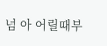넘 아 어릴때부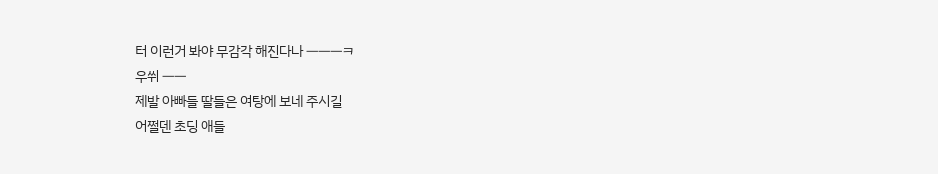터 이런거 봐야 무감각 해진다나 ㅡㅡㅡㅋ
우쒸 ㅡㅡ
제발 아빠들 딸들은 여탕에 보네 주시길
어쩔덴 초딩 애들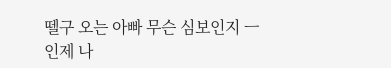뗄구 오는 아빠 무슨 심보인지 ㅡ
인제 나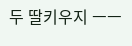두 딸키우지 ㅡㅡ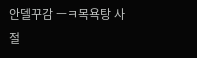안델꾸감 ㅡㅋ목욕탕 사절